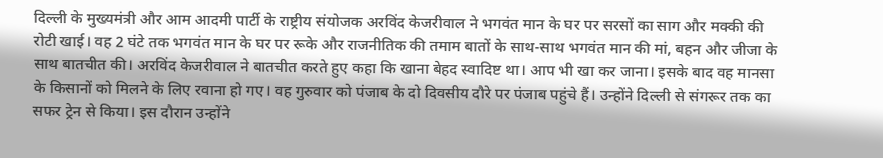दिल्ली के मुख्यमंत्री और आम आदमी पार्टी के राष्ट्रीय संयोजक अरविंद केजरीवाल ने भगवंत मान के घर पर सरसों का साग और मक्की की रोटी खाई। वह 2 घंटे तक भगवंत मान के घर पर रूके और राजनीतिक की तमाम बातों के साथ-साथ भगवंत मान की मां, बहन और जीजा के साथ बातचीत की। अरविंद केजरीवाल ने बातचीत करते हुए कहा कि खाना बेहद स्वादिष्ट था। आप भी खा कर जाना। इसके बाद वह मानसा के किसानों को मिलने के लिए रवाना हो गए। वह गुरुवार को पंजाब के दो दिवसीय दौरे पर पंजाब पहुंचे हैं। उन्होंने दिल्ली से संगरूर तक का सफर ट्रेन से किया। इस दौरान उन्होंने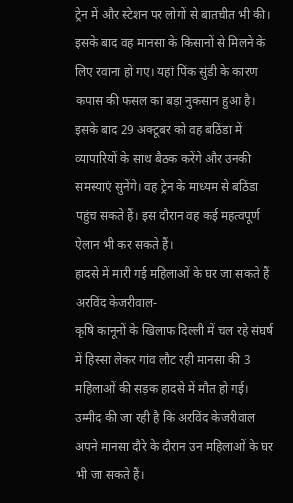ट्रेन में और स्टेशन पर लोगों से बातचीत भी की। इसके बाद वह मानसा के किसानों से मिलने के लिए रवाना हो गए। यहां पिंक सुंडी के कारण कपास की फसल का बड़ा नुकसान हुआ है। इसके बाद 29 अक्टूबर को वह बठिंडा में व्यापारियों के साथ बैठक करेंगे और उनकी समस्याएं सुनेंगे। वह ट्रेन के माध्यम से बठिंडा पहुंच सकते हैं। इस दौरान वह कई महत्वपूर्ण ऐलान भी कर सकते हैं।
हादसे में मारी गई महिलाओं के घर जा सकते हैं अरविंद केजरीवाल-
कृषि कानूनों के खिलाफ दिल्ली में चल रहे संघर्ष में हिस्सा लेकर गांव लौट रही मानसा की 3 महिलाओं की सड़क हादसे में मौत हो गई। उम्मीद की जा रही है कि अरविंद केजरीवाल अपने मानसा दौरे के दौरान उन महिलाओं के घर भी जा सकते हैं।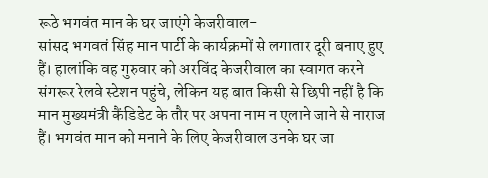रूठे भगवंत मान के घर जाएंगे केजरीवाल-
सांसद भगवतं सिंह मान पार्टी के कार्यक्रमों से लगातार दूरी बनाए हुए हैं। हालांकि वह गुरुवार को अरविंद केजरीवाल का स्वागत करने संगरूर रेलवे स्टेशन पहुंचे, लेकिन यह बात किसी से छिपी नहीं है कि मान मुख्यमंत्री कैंडिडेट के तौर पर अपना नाम न एलाने जाने से नाराज हैं। भगवंत मान को मनाने के लिए केजरीवाल उनके घर जा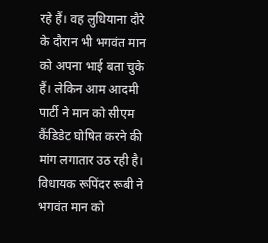रहे हैं। वह लुधियाना दौरे के दौरान भी भगवंत मान को अपना भाई बता चुके हैं। लेकिन आम आदमी पार्टी ने मान को सीएम कैंडिडेट घोषित करने की मांग लगातार उठ रही है। विधायक रूपिंदर रूबी ने भगवंत मान को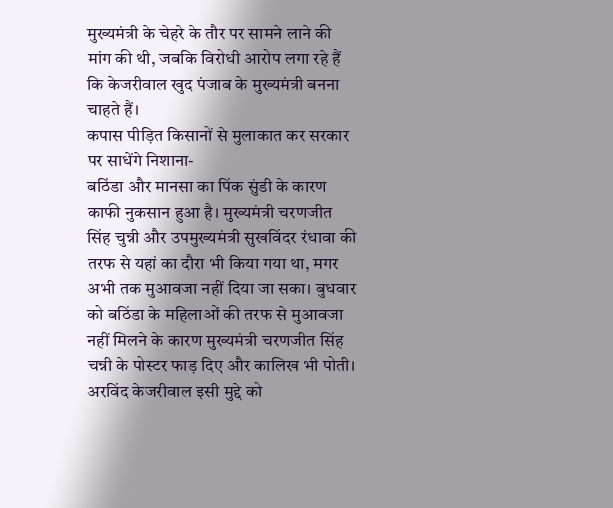मुख्यमंत्री के चेहरे के तौर पर सामने लाने की मांग की थी, जबकि विरोधी आरोप लगा रहे हैं कि केजरीवाल खुद पंजाब के मुख्यमंत्री बनना चाहते हैं।
कपास पीड़ित किसानों से मुलाकात कर सरकार पर साधेंगे निशाना-
बठिंडा और मानसा का पिंक सुंडी के कारण काफी नुकसान हुआ है। मुख्यमंत्री चरणजीत सिंह चुन्नी और उपमुख्यमंत्री सुखविंदर रंधावा की तरफ से यहां का दौरा भी किया गया था, मगर अभी तक मुआवजा नहीं दिया जा सका। बुधवार को बठिंडा के महिलाओं की तरफ से मुआवजा नहीं मिलने के कारण मुख्यमंत्री चरणजीत सिंह चन्नी के पोस्टर फाड़ दिए और कालिख भी पोती। अरविंद केजरीवाल इसी मुद्दे को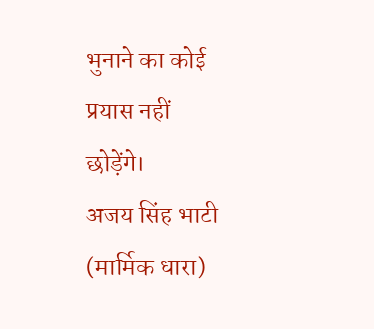भुनाने का कोई प्रयास नहीं छोड़ेंगे।
अजय सिंह भाटी (मार्मिक धारा)